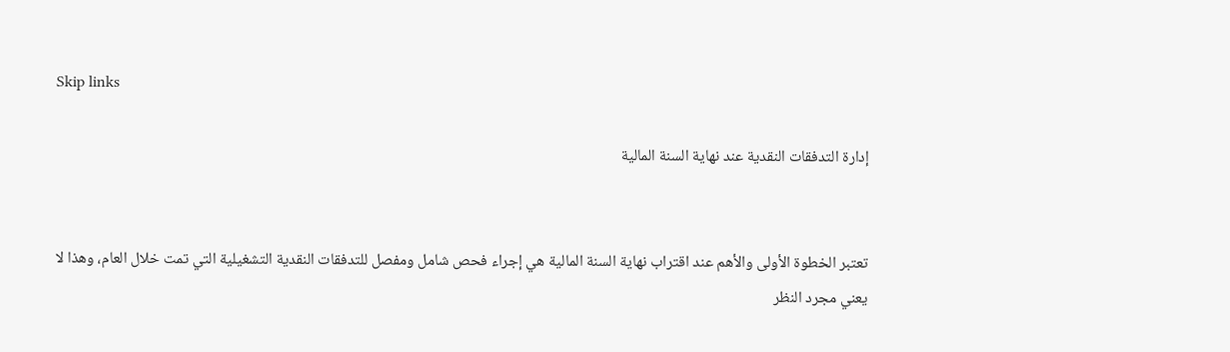Skip links

إدارة التدفقات النقدية عند نهاية السنة المالية


تعتبر الخطوة الأولى والأهم عند اقتراب نهاية السنة المالية هي إجراء فحص شامل ومفصل للتدفقات النقدية التشغيلية التي تمت خلال العام، وهذا لا يعني مجرد النظر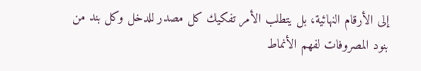إلى الأرقام النهائية، بل يتطلب الأمر تفكيك كل مصدر للدخل وكل بند من بنود المصروفات لفهم الأنماط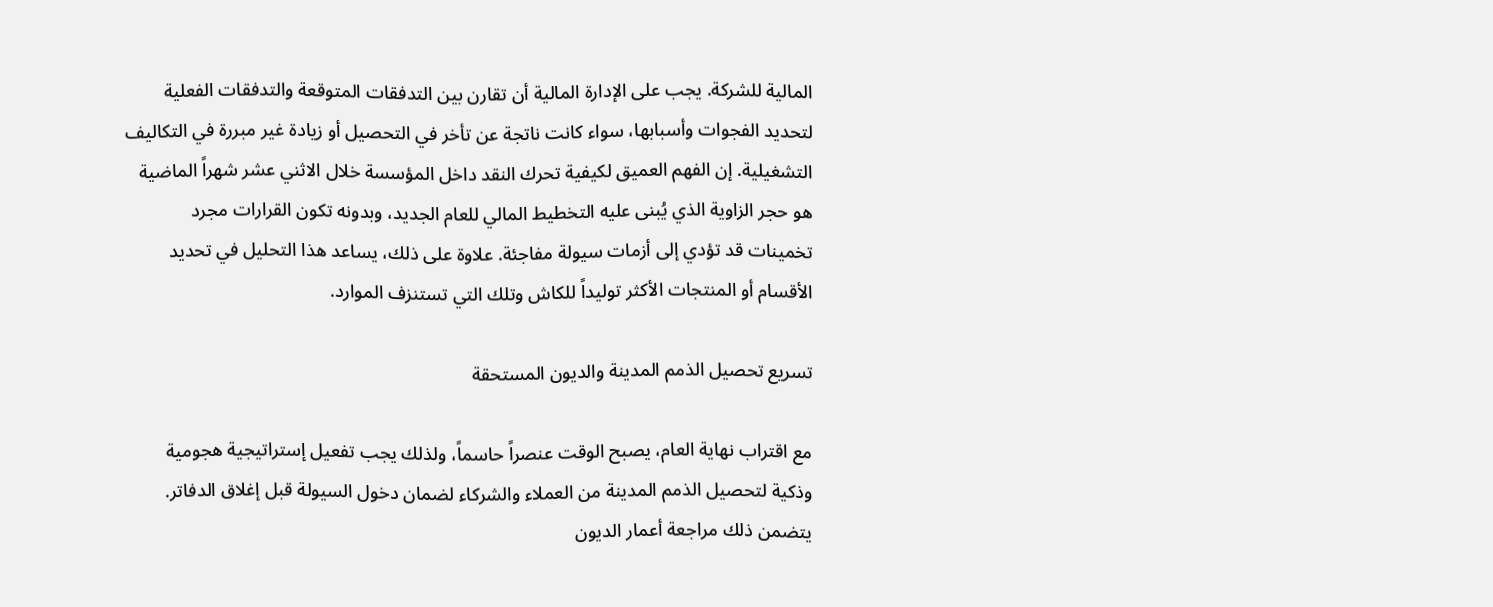المالية للشركة. يجب على الإدارة المالية أن تقارن بين التدفقات المتوقعة والتدفقات الفعلية لتحديد الفجوات وأسبابها، سواء كانت ناتجة عن تأخر في التحصيل أو زيادة غير مبررة في التكاليف التشغيلية. إن الفهم العميق لكيفية تحرك النقد داخل المؤسسة خلال الاثني عشر شهراً الماضية هو حجر الزاوية الذي يُبنى عليه التخطيط المالي للعام الجديد، وبدونه تكون القرارات مجرد تخمينات قد تؤدي إلى أزمات سيولة مفاجئة. علاوة على ذلك، يساعد هذا التحليل في تحديد الأقسام أو المنتجات الأكثر توليداً للكاش وتلك التي تستنزف الموارد.

تسريع تحصيل الذمم المدينة والديون المستحقة

مع اقتراب نهاية العام، يصبح الوقت عنصراً حاسماً، ولذلك يجب تفعيل إستراتيجية هجومية وذكية لتحصيل الذمم المدينة من العملاء والشركاء لضمان دخول السيولة قبل إغلاق الدفاتر. يتضمن ذلك مراجعة أعمار الديون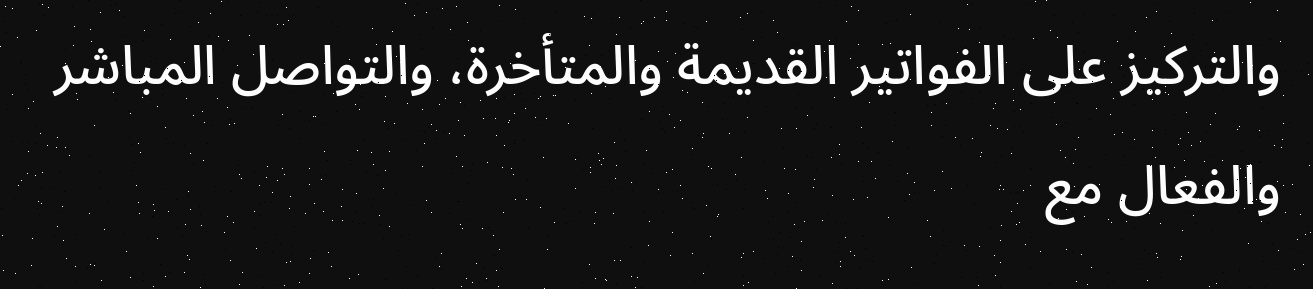والتركيز على الفواتير القديمة والمتأخرة، والتواصل المباشر والفعال مع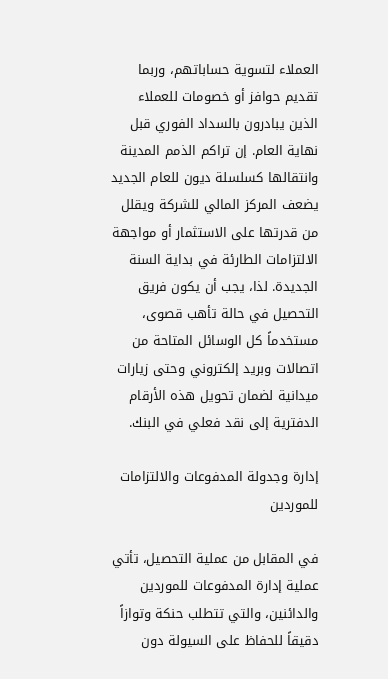العملاء لتسوية حساباتهم، وربما تقديم حوافز أو خصومات للعملاء الذين يبادرون بالسداد الفوري قبل نهاية العام. إن تراكم الذمم المدينة وانتقالها كسلسلة ديون للعام الجديد يضعف المركز المالي للشركة ويقلل من قدرتها على الاستثمار أو مواجهة الالتزامات الطارئة في بداية السنة الجديدة. لذا، يجب أن يكون فريق التحصيل في حالة تأهب قصوى، مستخدماً كل الوسائل المتاحة من اتصالات وبريد إلكتروني وحتى زيارات ميدانية لضمان تحويل هذه الأرقام الدفترية إلى نقد فعلي في البنك.

إدارة وجدولة المدفوعات والالتزامات للموردين

في المقابل من عملية التحصيل، تأتي عملية إدارة المدفوعات للموردين والدائنين، والتي تتطلب حنكة وتوازاً دقيقاً للحفاظ على السيولة دون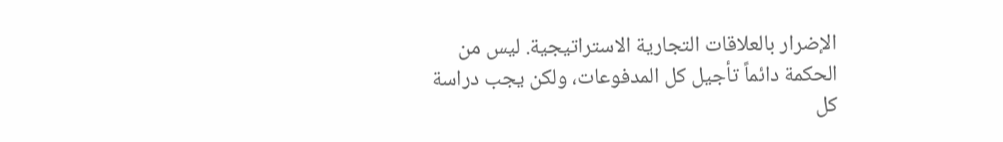الإضرار بالعلاقات التجارية الاستراتيجية. ليس من الحكمة دائماً تأجيل كل المدفوعات، ولكن يجب دراسة كل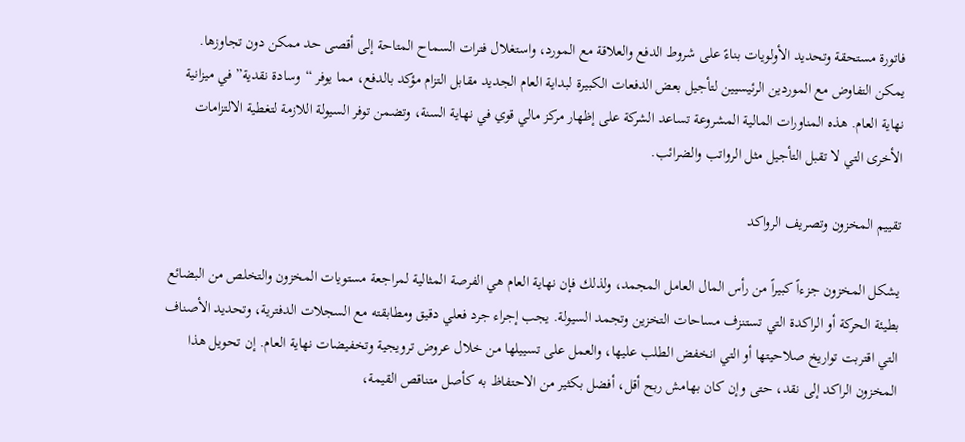فاتورة مستحقة وتحديد الأولويات بناءً على شروط الدفع والعلاقة مع المورد، واستغلال فترات السماح المتاحة إلى أقصى حد ممكن دون تجاوزها. يمكن التفاوض مع الموردين الرئيسيين لتأجيل بعض الدفعات الكبيرة لبداية العام الجديد مقابل التزام مؤكد بالدفع، مما يوفر “وسادة نقدية” في ميزانية نهاية العام. هذه المناورات المالية المشروعة تساعد الشركة على إظهار مركز مالي قوي في نهاية السنة، وتضمن توفر السيولة اللازمة لتغطية الالتزامات الأخرى التي لا تقبل التأجيل مثل الرواتب والضرائب.

تقييم المخزون وتصريف الرواكد

يشكل المخزون جزءاً كبيراً من رأس المال العامل المجمد، ولذلك فإن نهاية العام هي الفرصة المثالية لمراجعة مستويات المخزون والتخلص من البضائع بطيئة الحركة أو الراكدة التي تستنزف مساحات التخزين وتجمد السيولة. يجب إجراء جرد فعلي دقيق ومطابقته مع السجلات الدفترية، وتحديد الأصناف التي اقتربت تواريخ صلاحيتها أو التي انخفض الطلب عليها، والعمل على تسييلها من خلال عروض ترويجية وتخفيضات نهاية العام. إن تحويل هذا المخزون الراكد إلى نقد، حتى وإن كان بهامش ربح أقل، أفضل بكثير من الاحتفاظ به كأصل متناقص القيمة،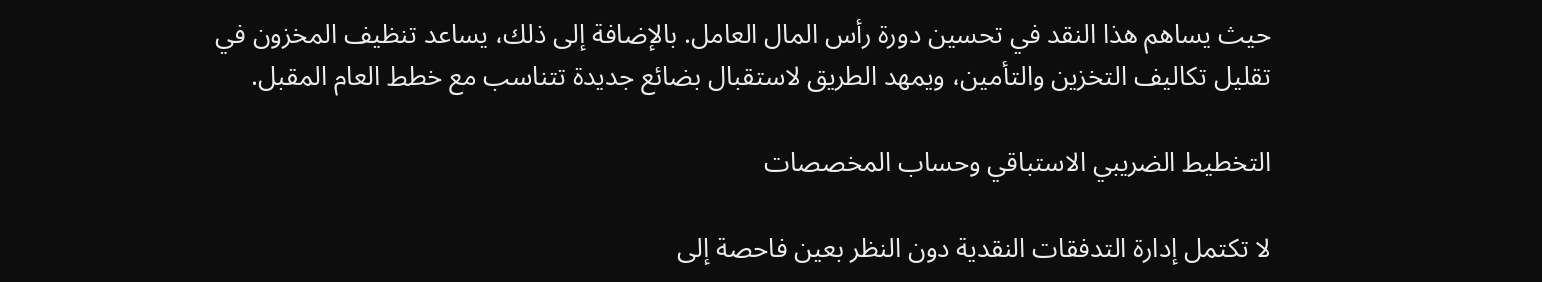حيث يساهم هذا النقد في تحسين دورة رأس المال العامل. بالإضافة إلى ذلك، يساعد تنظيف المخزون في تقليل تكاليف التخزين والتأمين، ويمهد الطريق لاستقبال بضائع جديدة تتناسب مع خطط العام المقبل.

التخطيط الضريبي الاستباقي وحساب المخصصات

لا تكتمل إدارة التدفقات النقدية دون النظر بعين فاحصة إلى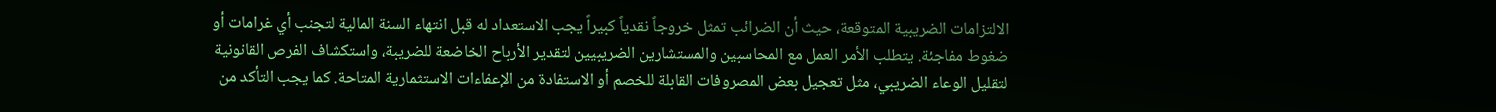الالتزامات الضريبية المتوقعة، حيث أن الضرائب تمثل خروجاً نقدياً كبيراً يجب الاستعداد له قبل انتهاء السنة المالية لتجنب أي غرامات أو ضغوط مفاجئة. يتطلب الأمر العمل مع المحاسبين والمستشارين الضريبيين لتقدير الأرباح الخاضعة للضريبة، واستكشاف الفرص القانونية لتقليل الوعاء الضريبي، مثل تعجيل بعض المصروفات القابلة للخصم أو الاستفادة من الإعفاءات الاستثمارية المتاحة. كما يجب التأكد من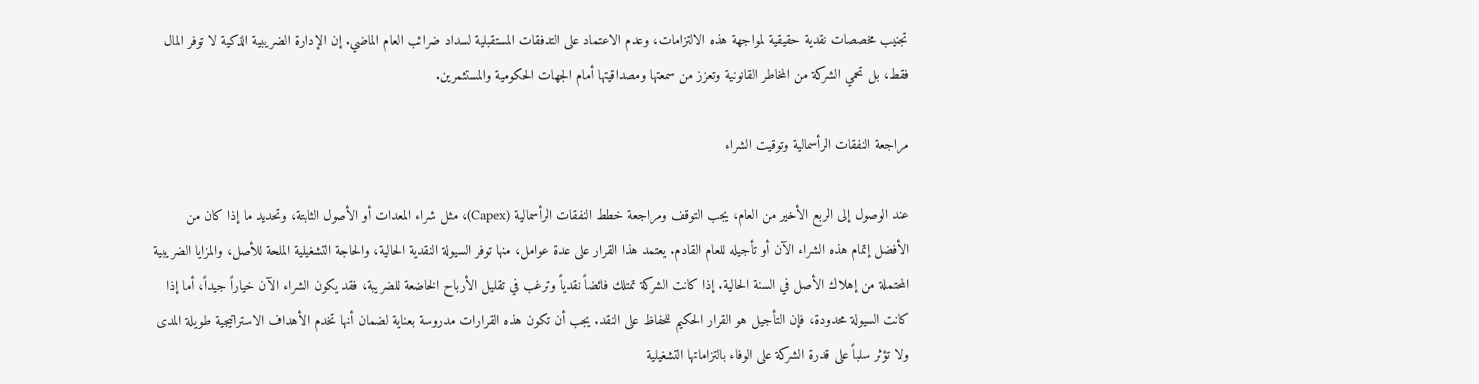تجنيب مخصصات نقدية حقيقية لمواجهة هذه الالتزامات، وعدم الاعتماد على التدفقات المستقبلية لسداد ضرائب العام الماضي. إن الإدارة الضريبية الذكية لا توفر المال فقط، بل تحمي الشركة من المخاطر القانونية وتعزز من سمعتها ومصداقيتها أمام الجهات الحكومية والمستثمرين.

مراجعة النفقات الرأسمالية وتوقيت الشراء

عند الوصول إلى الربع الأخير من العام، يجب التوقف ومراجعة خطط النفقات الرأسمالية (Capex)، مثل شراء المعدات أو الأصول الثابتة، وتحديد ما إذا كان من الأفضل إتمام هذه الشراء الآن أو تأجيله للعام القادم. يعتمد هذا القرار على عدة عوامل، منها توفر السيولة النقدية الحالية، والحاجة التشغيلية الملحة للأصل، والمزايا الضريبية المحتملة من إهلاك الأصل في السنة الحالية. إذا كانت الشركة تمتلك فائضاً نقدياً وترغب في تقليل الأرباح الخاضعة للضريبة، فقد يكون الشراء الآن خياراً جيداً، أما إذا كانت السيولة محدودة، فإن التأجيل هو القرار الحكيم للحفاظ على النقد. يجب أن تكون هذه القرارات مدروسة بعناية لضمان أنها تخدم الأهداف الاستراتيجية طويلة المدى ولا تؤثر سلباً على قدرة الشركة على الوفاء بالتزاماتها التشغيلية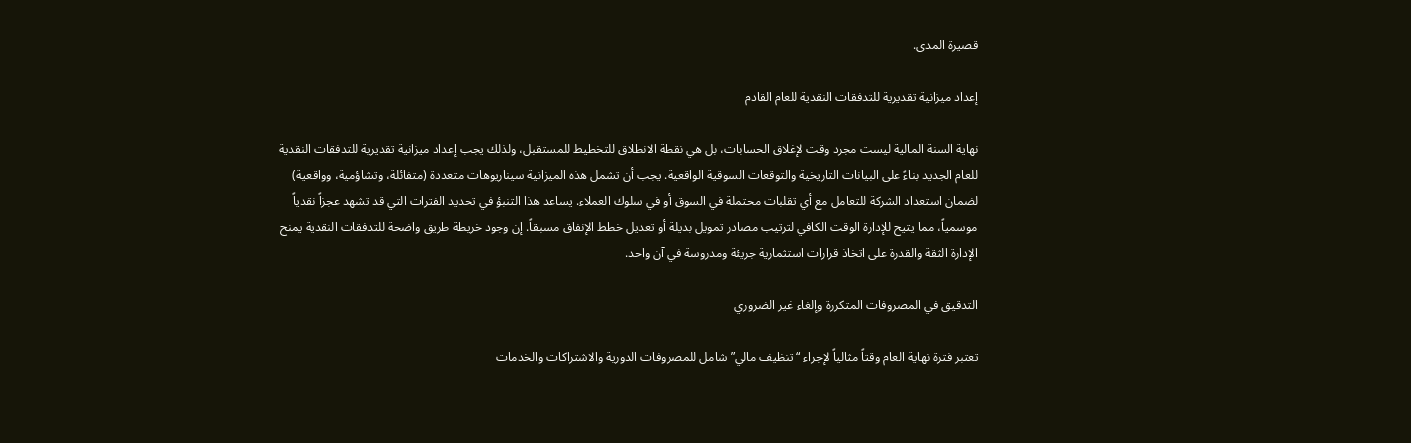قصيرة المدى.

إعداد ميزانية تقديرية للتدفقات النقدية للعام القادم

نهاية السنة المالية ليست مجرد وقت لإغلاق الحسابات، بل هي نقطة الانطلاق للتخطيط للمستقبل، ولذلك يجب إعداد ميزانية تقديرية للتدفقات النقدية للعام الجديد بناءً على البيانات التاريخية والتوقعات السوقية الواقعية. يجب أن تشمل هذه الميزانية سيناريوهات متعددة (متفائلة، وتشاؤمية، وواقعية) لضمان استعداد الشركة للتعامل مع أي تقلبات محتملة في السوق أو في سلوك العملاء. يساعد هذا التنبؤ في تحديد الفترات التي قد تشهد عجزاً نقدياً موسمياً، مما يتيح للإدارة الوقت الكافي لترتيب مصادر تمويل بديلة أو تعديل خطط الإنفاق مسبقاً. إن وجود خريطة طريق واضحة للتدفقات النقدية يمنح الإدارة الثقة والقدرة على اتخاذ قرارات استثمارية جريئة ومدروسة في آن واحد.

التدقيق في المصروفات المتكررة وإلغاء غير الضروري

تعتبر فترة نهاية العام وقتاً مثالياً لإجراء “تنظيف مالي” شامل للمصروفات الدورية والاشتراكات والخدمات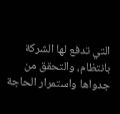التي تدفع لها الشركة بانتظام، والتحقق من جدواها واستمرار الحاجة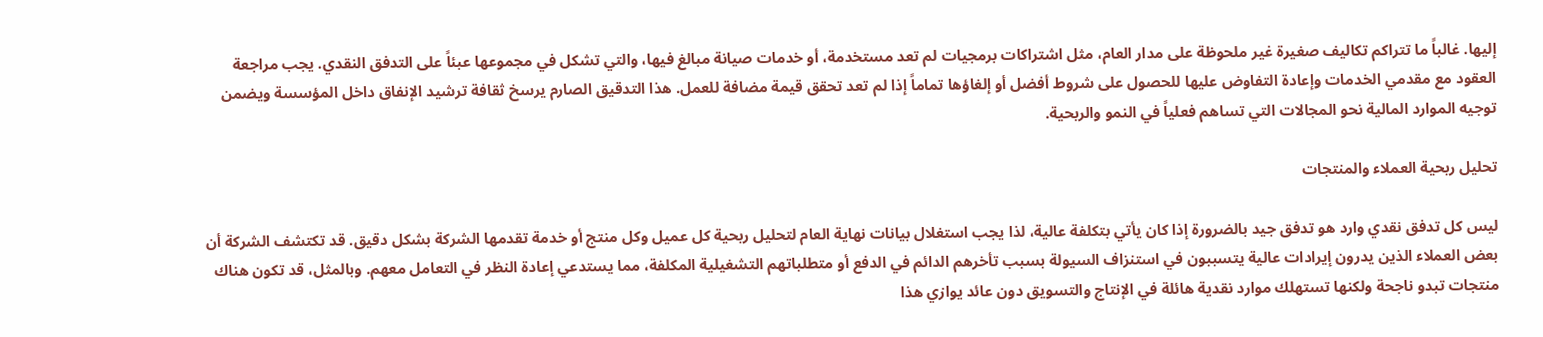إليها. غالباً ما تتراكم تكاليف صغيرة غير ملحوظة على مدار العام، مثل اشتراكات برمجيات لم تعد مستخدمة، أو خدمات صيانة مبالغ فيها، والتي تشكل في مجموعها عبئاً على التدفق النقدي. يجب مراجعة العقود مع مقدمي الخدمات وإعادة التفاوض عليها للحصول على شروط أفضل أو إلغاؤها تماماً إذا لم تعد تحقق قيمة مضافة للعمل. هذا التدقيق الصارم يرسخ ثقافة ترشيد الإنفاق داخل المؤسسة ويضمن توجيه الموارد المالية نحو المجالات التي تساهم فعلياً في النمو والربحية.

تحليل ربحية العملاء والمنتجات

ليس كل تدفق نقدي وارد هو تدفق جيد بالضرورة إذا كان يأتي بتكلفة عالية، لذا يجب استغلال بيانات نهاية العام لتحليل ربحية كل عميل وكل منتج أو خدمة تقدمها الشركة بشكل دقيق. قد تكتشف الشركة أن بعض العملاء الذين يدرون إيرادات عالية يتسببون في استنزاف السيولة بسبب تأخرهم الدائم في الدفع أو متطلباتهم التشغيلية المكلفة، مما يستدعي إعادة النظر في التعامل معهم. وبالمثل، قد تكون هناك منتجات تبدو ناجحة ولكنها تستهلك موارد نقدية هائلة في الإنتاج والتسويق دون عائد يوازي هذا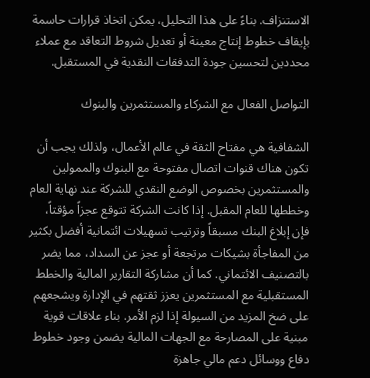الاستنزاف. بناءً على هذا التحليل، يمكن اتخاذ قرارات حاسمة بإيقاف خطوط إنتاج معينة أو تعديل شروط التعاقد مع عملاء محددين لتحسين جودة التدفقات النقدية في المستقبل.

التواصل الفعال مع الشركاء والمستثمرين والبنوك

الشفافية هي مفتاح الثقة في عالم الأعمال، ولذلك يجب أن تكون هناك قنوات اتصال مفتوحة مع البنوك والممولين والمستثمرين بخصوص الوضع النقدي للشركة عند نهاية العام وخططها للعام المقبل. إذا كانت الشركة تتوقع عجزاً مؤقتاً، فإن إبلاغ البنك مسبقاً وترتيب تسهيلات ائتمانية أفضل بكثير من المفاجأة بشيكات مرتجعة أو عجز عن السداد، مما يضر بالتصنيف الائتماني. كما أن مشاركة التقارير المالية والخطط المستقبلية مع المستثمرين يعزز ثقتهم في الإدارة ويشجعهم على ضخ المزيد من السيولة إذا لزم الأمر. بناء علاقات قوية مبنية على المصارحة مع الجهات المالية يضمن وجود خطوط دفاع ووسائل دعم مالي جاهزة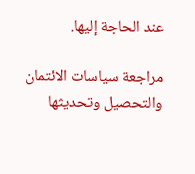عند الحاجة إليها.

مراجعة سياسات الائتمان والتحصيل وتحديثها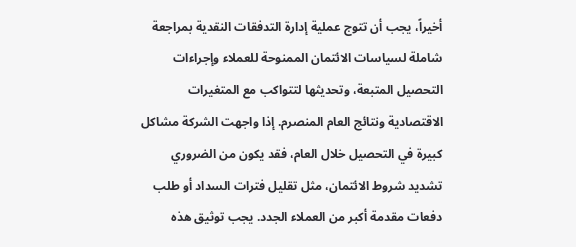أخيراً، يجب أن تتوج عملية إدارة التدفقات النقدية بمراجعة شاملة لسياسات الائتمان الممنوحة للعملاء وإجراءات التحصيل المتبعة، وتحديثها لتتواكب مع المتغيرات الاقتصادية ونتائج العام المنصرم. إذا واجهت الشركة مشاكل كبيرة في التحصيل خلال العام، فقد يكون من الضروري تشديد شروط الائتمان، مثل تقليل فترات السداد أو طلب دفعات مقدمة أكبر من العملاء الجدد. يجب توثيق هذه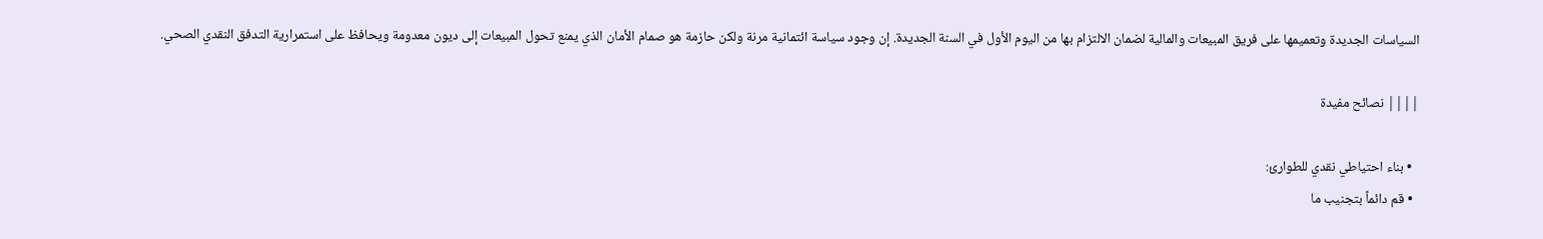السياسات الجديدة وتعميمها على فريق المبيعات والمالية لضمان الالتزام بها من اليوم الأول في السنة الجديدة. إن وجود سياسة ائتمانية مرنة ولكن حازمة هو صمام الأمان الذي يمنع تحول المبيعات إلى ديون معدومة ويحافظ على استمرارية التدفق النقدي الصحي.

|||| نصائح مفيدة

  • بناء احتياطي نقدي للطوارئ:
  • قم دائماً بتجنيب ما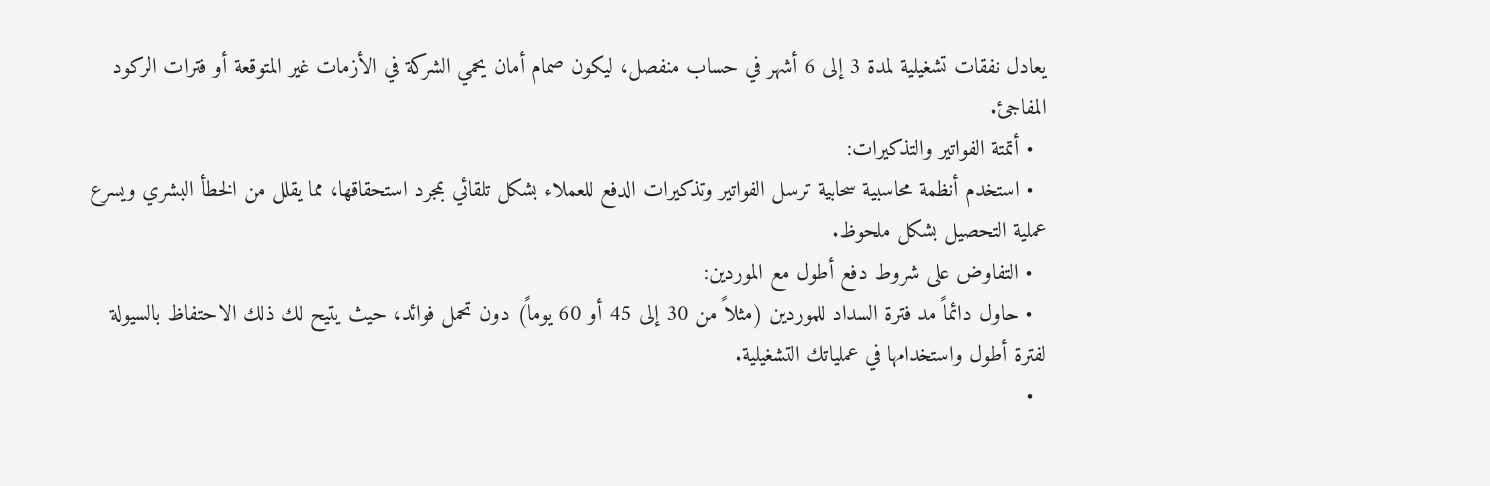يعادل نفقات تشغيلية لمدة 3 إلى 6 أشهر في حساب منفصل، ليكون صمام أمان يحمي الشركة في الأزمات غير المتوقعة أو فترات الركود المفاجئ.
  • أتمتة الفواتير والتذكيرات:
  • استخدم أنظمة محاسبية سحابية ترسل الفواتير وتذكيرات الدفع للعملاء بشكل تلقائي بمجرد استحقاقها، مما يقلل من الخطأ البشري ويسرع عملية التحصيل بشكل ملحوظ.
  • التفاوض على شروط دفع أطول مع الموردين:
  • حاول دائماً مد فترة السداد للموردين (مثلاً من 30 إلى 45 أو 60 يوماً) دون تحمل فوائد، حيث يتيح لك ذلك الاحتفاظ بالسيولة لفترة أطول واستخدامها في عملياتك التشغيلية.
  •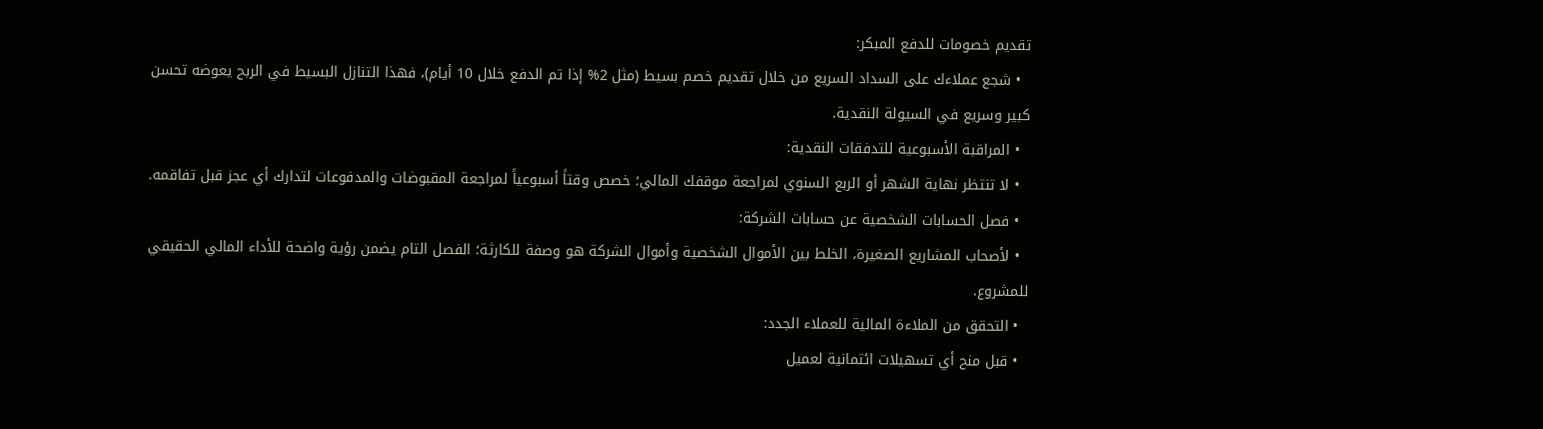تقديم خصومات للدفع المبكر:
  • شجع عملاءك على السداد السريع من خلال تقديم خصم بسيط (مثل 2% إذا تم الدفع خلال 10 أيام)، فهذا التنازل البسيط في الربح يعوضه تحسن كبير وسريع في السيولة النقدية.
  • المراقبة الأسبوعية للتدفقات النقدية:
  • لا تنتظر نهاية الشهر أو الربع السنوي لمراجعة موقفك المالي؛ خصص وقتاً أسبوعياً لمراجعة المقبوضات والمدفوعات لتدارك أي عجز قبل تفاقمه.
  • فصل الحسابات الشخصية عن حسابات الشركة:
  • لأصحاب المشاريع الصغيرة، الخلط بين الأموال الشخصية وأموال الشركة هو وصفة للكارثة؛ الفصل التام يضمن رؤية واضحة للأداء المالي الحقيقي للمشروع.
  • التحقق من الملاءة المالية للعملاء الجدد:
  • قبل منح أي تسهيلات ائتمانية لعميل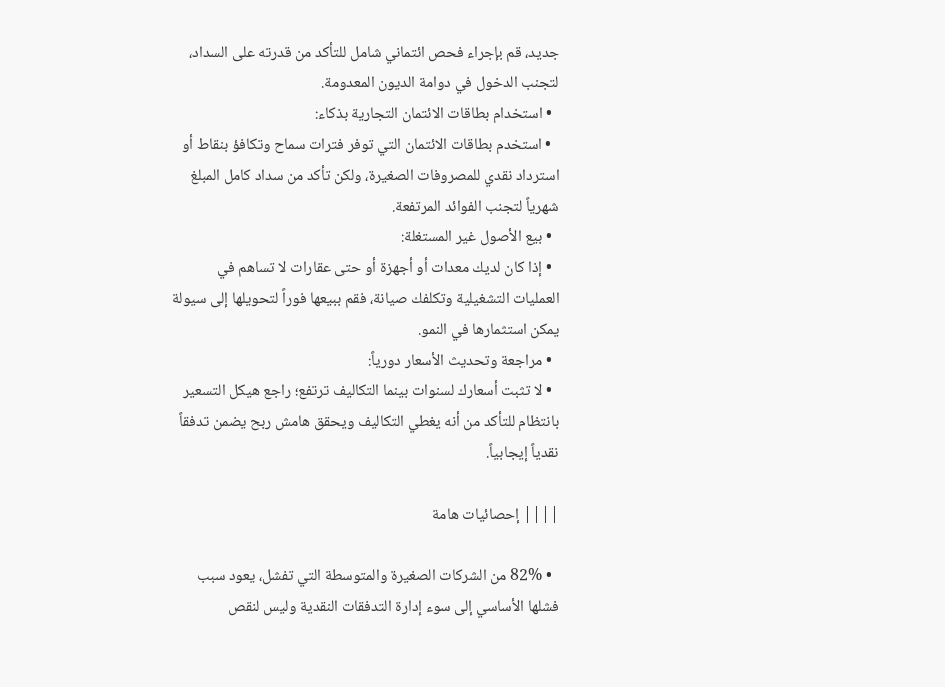جديد، قم بإجراء فحص ائتماني شامل للتأكد من قدرته على السداد، لتجنب الدخول في دوامة الديون المعدومة.
  • استخدام بطاقات الائتمان التجارية بذكاء:
  • استخدم بطاقات الائتمان التي توفر فترات سماح وتكافؤ بنقاط أو استرداد نقدي للمصروفات الصغيرة، ولكن تأكد من سداد كامل المبلغ شهرياً لتجنب الفوائد المرتفعة.
  • بيع الأصول غير المستغلة:
  • إذا كان لديك معدات أو أجهزة أو حتى عقارات لا تساهم في العمليات التشغيلية وتكلفك صيانة، فقم ببيعها فوراً لتحويلها إلى سيولة يمكن استثمارها في النمو.
  • مراجعة وتحديث الأسعار دورياً:
  • لا تثبت أسعارك لسنوات بينما التكاليف ترتفع؛ راجع هيكل التسعير بانتظام للتأكد من أنه يغطي التكاليف ويحقق هامش ربح يضمن تدفقاً نقدياً إيجابياً.

|||| إحصائيات هامة

  • 82% من الشركات الصغيرة والمتوسطة التي تفشل، يعود سبب فشلها الأساسي إلى سوء إدارة التدفقات النقدية وليس لنقص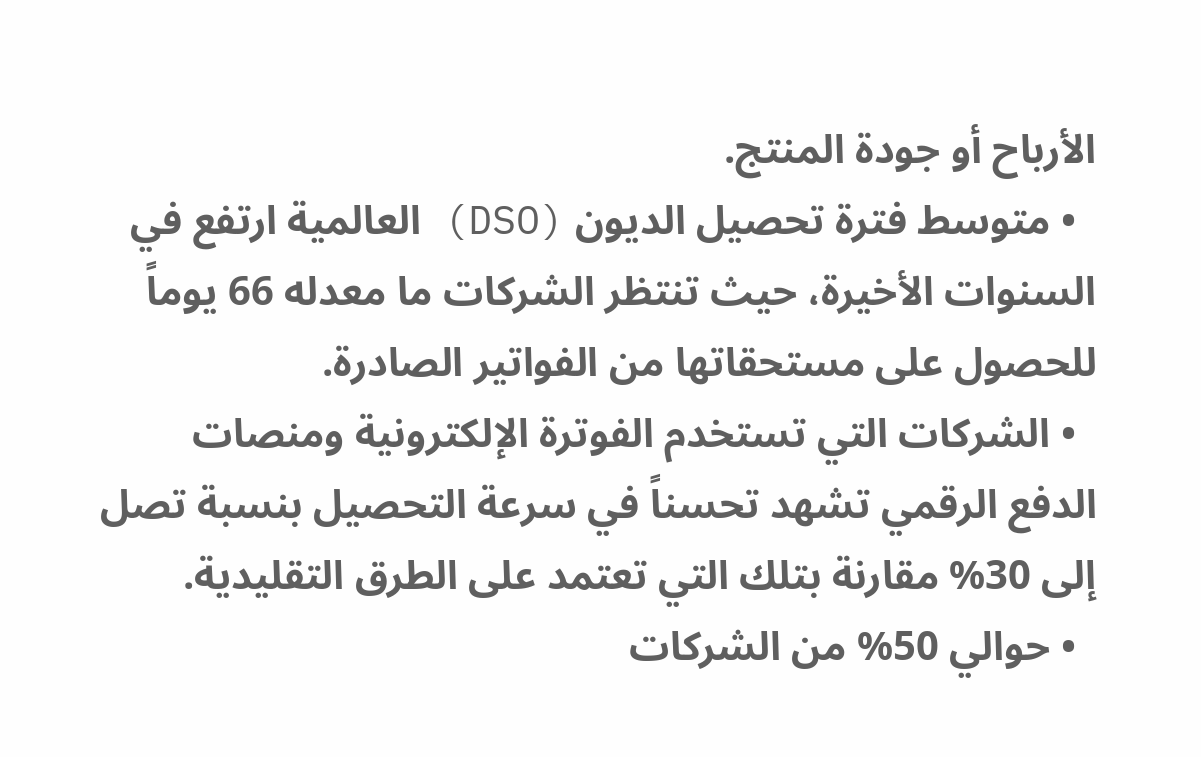الأرباح أو جودة المنتج.
  • متوسط فترة تحصيل الديون (DSO) العالمية ارتفع في السنوات الأخيرة، حيث تنتظر الشركات ما معدله 66 يوماً للحصول على مستحقاتها من الفواتير الصادرة.
  • الشركات التي تستخدم الفوترة الإلكترونية ومنصات الدفع الرقمي تشهد تحسناً في سرعة التحصيل بنسبة تصل إلى 30% مقارنة بتلك التي تعتمد على الطرق التقليدية.
  • حوالي 50% من الشركات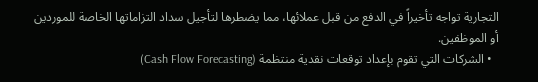التجارية تواجه تأخيراً في الدفع من قبل عملائها، مما يضطرها لتأجيل سداد التزاماتها الخاصة للموردين أو الموظفين.
  • الشركات التي تقوم بإعداد توقعات نقدية منتظمة (Cash Flow Forecasting)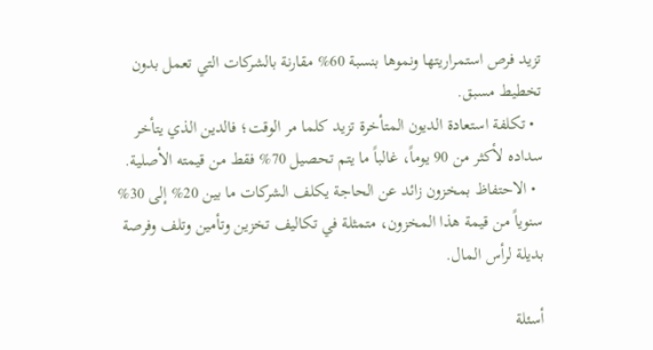تزيد فرص استمراريتها ونموها بنسبة 60% مقارنة بالشركات التي تعمل بدون تخطيط مسبق.
  • تكلفة استعادة الديون المتأخرة تزيد كلما مر الوقت؛ فالدين الذي يتأخر سداده لأكثر من 90 يوماً، غالباً ما يتم تحصيل 70% فقط من قيمته الأصلية.
  • الاحتفاظ بمخزون زائد عن الحاجة يكلف الشركات ما بين 20% إلى 30% سنوياً من قيمة هذا المخزون، متمثلة في تكاليف تخزين وتأمين وتلف وفرصة بديلة لرأس المال.

أسئلة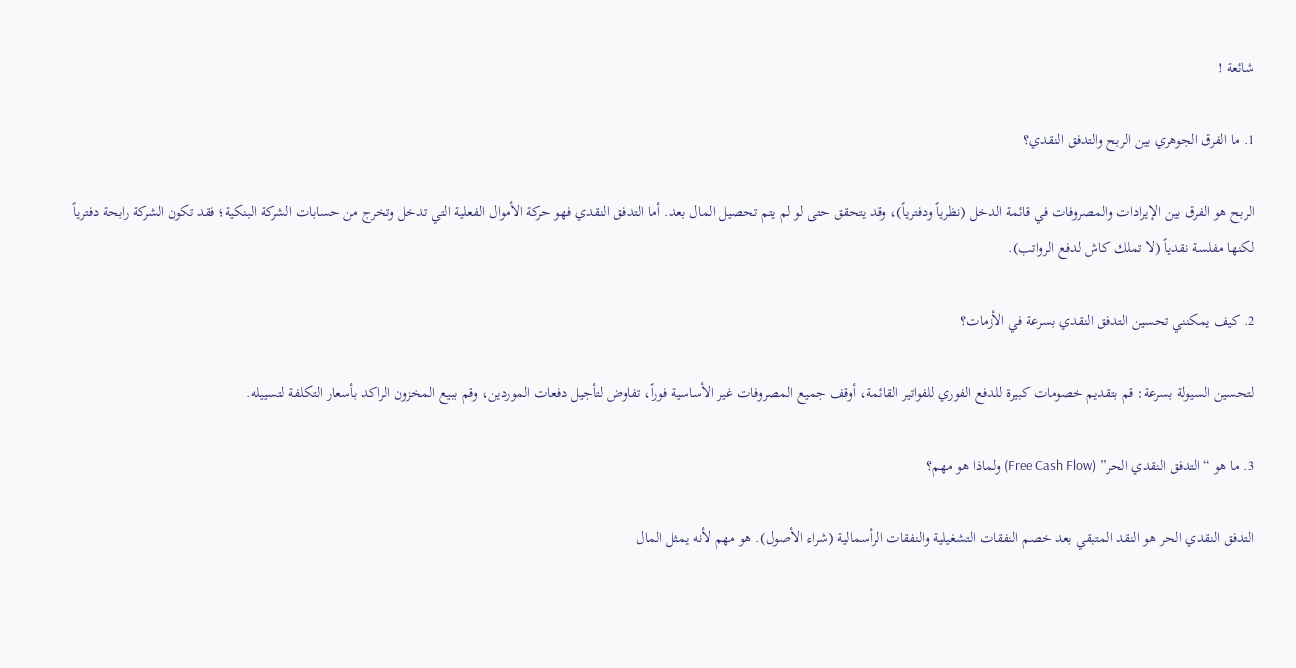شائعة !

1. ما الفرق الجوهري بين الربح والتدفق النقدي؟

الربح هو الفرق بين الإيرادات والمصروفات في قائمة الدخل (نظرياً ودفترياً)، وقد يتحقق حتى لو لم يتم تحصيل المال بعد. أما التدفق النقدي فهو حركة الأموال الفعلية التي تدخل وتخرج من حسابات الشركة البنكية؛ فقد تكون الشركة رابحة دفترياً لكنها مفلسة نقدياً (لا تملك كاش لدفع الرواتب).

2. كيف يمكنني تحسين التدفق النقدي بسرعة في الأزمات؟

لتحسين السيولة بسرعة: قم بتقديم خصومات كبيرة للدفع الفوري للفواتير القائمة، أوقف جميع المصروفات غير الأساسية فوراً، تفاوض لتأجيل دفعات الموردين، وقم ببيع المخزون الراكد بأسعار التكلفة لتسييله.

3. ما هو “التدفق النقدي الحر” (Free Cash Flow) ولماذا هو مهم؟

التدفق النقدي الحر هو النقد المتبقي بعد خصم النفقات التشغيلية والنفقات الرأسمالية (شراء الأصول). هو مهم لأنه يمثل المال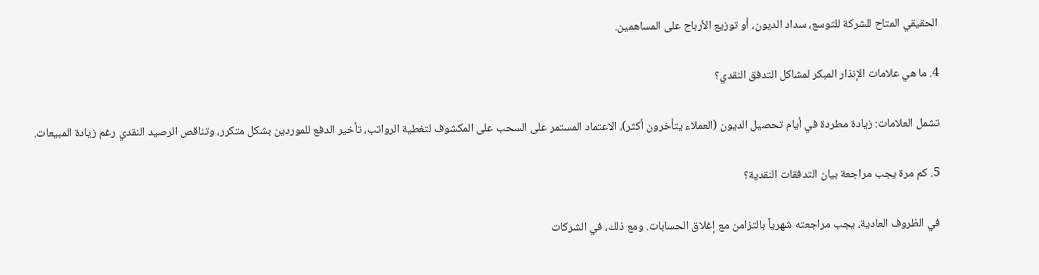الحقيقي المتاح للشركة للتوسع، سداد الديون، أو توزيع الأرباح على المساهمين.

4. ما هي علامات الإنذار المبكر لمشاكل التدفق النقدي؟

تشمل العلامات: زيادة مطردة في أيام تحصيل الديون (العملاء يتأخرون أكثر)، الاعتماد المستمر على السحب على المكشوف لتغطية الرواتب، تأخير الدفع للموردين بشكل متكرر، وتناقص الرصيد النقدي رغم زيادة المبيعات.

5. كم مرة يجب مراجعة بيان التدفقات النقدية؟

في الظروف العادية، يجب مراجعته شهرياً بالتزامن مع إغلاق الحسابات. ومع ذلك، في الشركات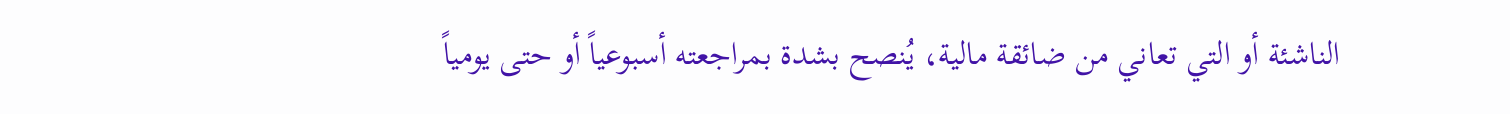الناشئة أو التي تعاني من ضائقة مالية، يُنصح بشدة بمراجعته أسبوعياً أو حتى يومياً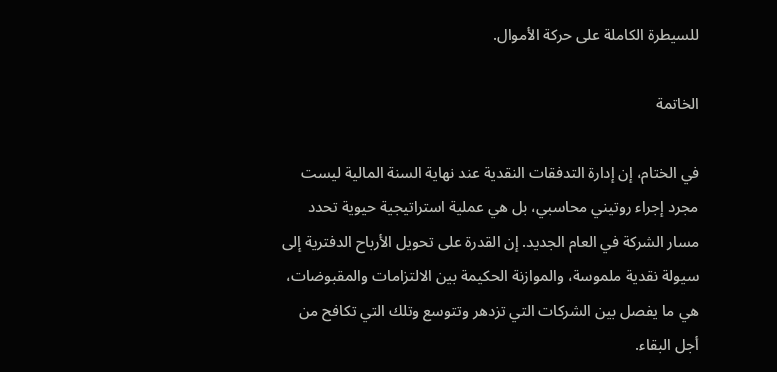للسيطرة الكاملة على حركة الأموال.

الخاتمة

في الختام، إن إدارة التدفقات النقدية عند نهاية السنة المالية ليست مجرد إجراء روتيني محاسبي، بل هي عملية استراتيجية حيوية تحدد مسار الشركة في العام الجديد. إن القدرة على تحويل الأرباح الدفترية إلى سيولة نقدية ملموسة، والموازنة الحكيمة بين الالتزامات والمقبوضات، هي ما يفصل بين الشركات التي تزدهر وتتوسع وتلك التي تكافح من أجل البقاء.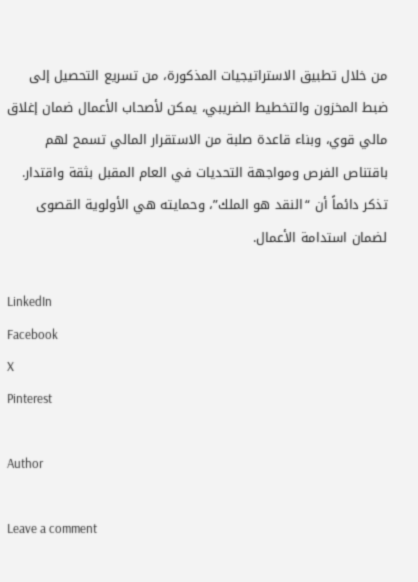من خلال تطبيق الاستراتيجيات المذكورة، من تسريع التحصيل إلى ضبط المخزون والتخطيط الضريبي، يمكن لأصحاب الأعمال ضمان إغلاق مالي قوي، وبناء قاعدة صلبة من الاستقرار المالي تسمح لهم باقتناص الفرص ومواجهة التحديات في العام المقبل بثقة واقتدار. تذكر دائماً أن “النقد هو الملك”، وحمايته هي الأولوية القصوى لضمان استدامة الأعمال.

LinkedIn
Facebook
X
Pinterest

Author

Leave a comment